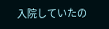入院していたの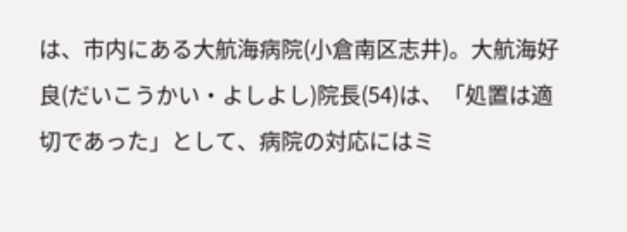は、市内にある大航海病院(小倉南区志井)。大航海好良(だいこうかい・よしよし)院長(54)は、「処置は適切であった」として、病院の対応にはミ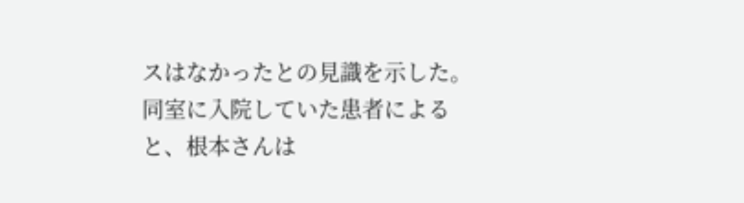スはなかったとの見識を示した。
同室に入院していた患者によると、根本さんは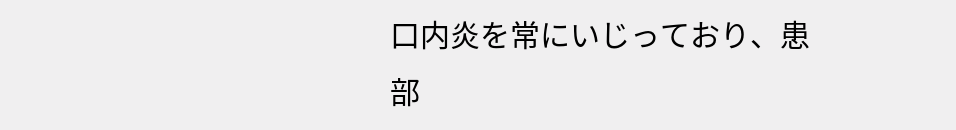口内炎を常にいじっており、患部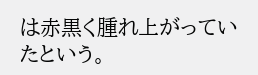は赤黒く腫れ上がっていたという。